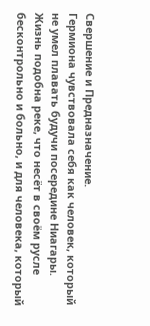Свершение и Предназначение.
Гермиона чувствовала себя как человек, который не умел плавать будучи посередине Ниагары. Жизнь подобна реке, что несёт в своём русле бесконтрольно и больно, и для человека, который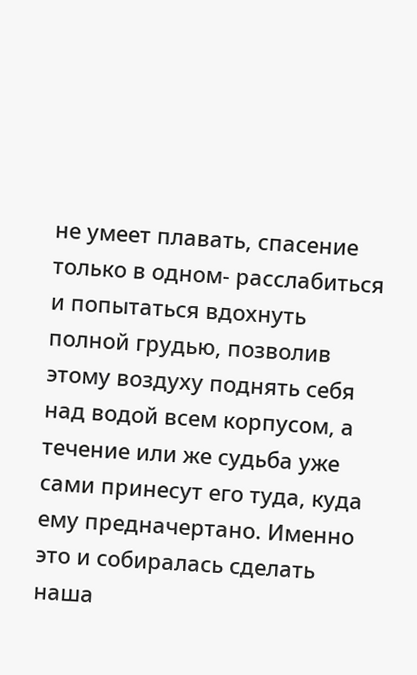не умеет плавать, спасение только в одном- расслабиться и попытаться вдохнуть полной грудью, позволив этому воздуху поднять себя над водой всем корпусом, а течение или же судьба уже сами принесут его туда, куда ему предначертано. Именно это и собиралась сделать наша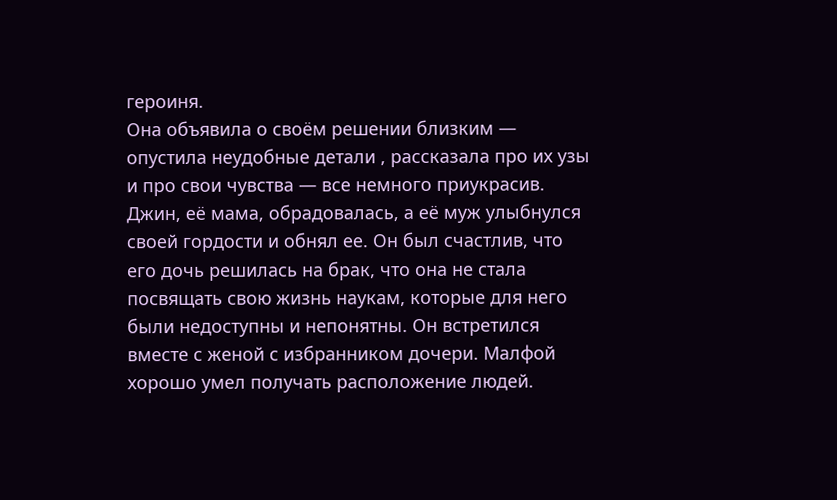героиня.
Она объявила о своём решении близким — опустила неудобные детали , рассказала про их узы и про свои чувства — все немного приукрасив. Джин, её мама, обрадовалась, а её муж улыбнулся своей гордости и обнял ее. Он был счастлив, что его дочь решилась на брак, что она не стала посвящать свою жизнь наукам, которые для него были недоступны и непонятны. Он встретился вместе с женой с избранником дочери. Малфой хорошо умел получать расположение людей.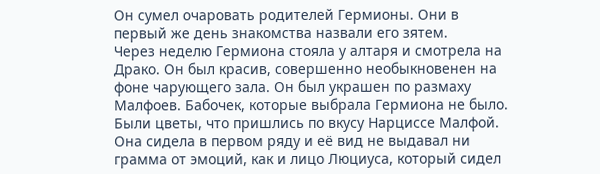Он сумел очаровать родителей Гермионы. Они в первый же день знакомства назвали его зятем.
Через неделю Гермиона стояла у алтаря и смотрела на Драко. Он был красив, совершенно необыкновенен на фоне чарующего зала. Он был украшен по размаху Малфоев. Бабочек, которые выбрала Гермиона не было. Были цветы, что пришлись по вкусу Нарциссе Малфой. Она сидела в первом ряду и её вид не выдавал ни грамма от эмоций, как и лицо Люциуса, который сидел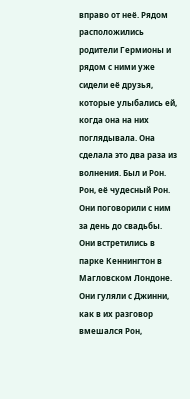вправо от неё. Рядом расположились родители Гермионы и рядом с ними уже сидели её друзья, которые улыбались ей, когда она на них поглядывала. Она сделала это два раза из волнения. Был и Рон. Рон, её чудесный Рон. Они поговорили с ним за день до свадьбы.
Они встретились в парке Кеннингтон в Магловском Лондоне. Они гуляли с Джинни, как в их разговор вмешался Рон,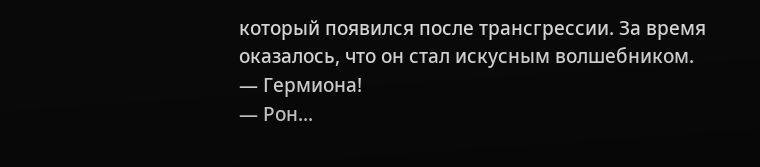который появился после трансгрессии. За время оказалось, что он стал искусным волшебником.
— Гермиона!
— Рон...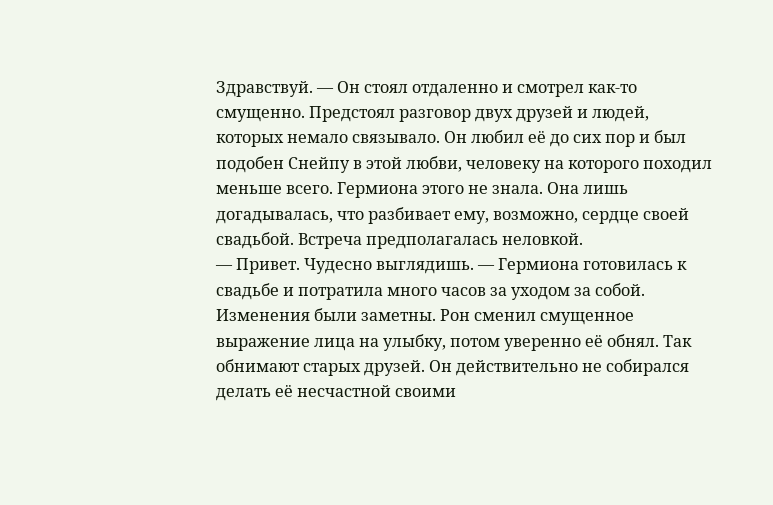Здравствуй. — Он стоял отдаленно и смотрел как-то смущенно. Предстоял разговор двух друзей и людей, которых немало связывало. Он любил её до сих пор и был подобен Снейпу в этой любви, человеку на которого походил меньше всего. Гермиона этого не знала. Она лишь догадывалась, что разбивает ему, возможно, сердце своей свадьбой. Встреча предполагалась неловкой.
— Привет. Чудесно выглядишь. — Гермиона готовилась к свадьбе и потратила много часов за уходом за собой. Изменения были заметны. Рон сменил смущенное выражение лица на улыбку, потом уверенно её обнял. Так обнимают старых друзей. Он действительно не собирался делать её несчастной своими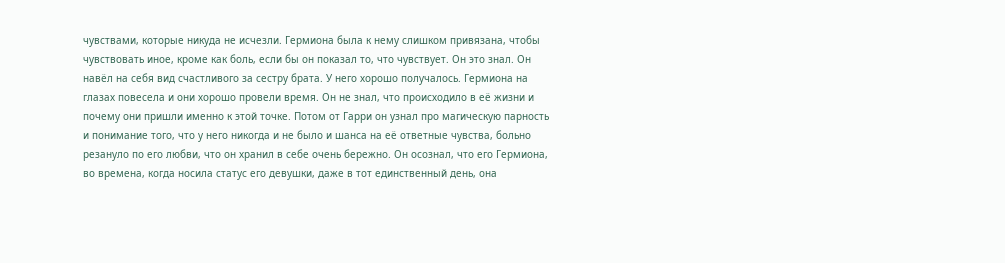чувствами, которые никуда не исчезли. Гермиона была к нему слишком привязана, чтобы чувствовать иное, кроме как боль, если бы он показал то, что чувствует. Он это знал. Он навëл на себя вид счастливого за сестру брата. У него хорошо получалось. Гермиона на глазах повесела и они хорошо провели время. Он не знал, что происходило в её жизни и почему они пришли именно к этой точке. Потом от Гарри он узнал про магическую парность и понимание того, что у него никогда и не было и шанса на её ответные чувства, больно резануло по его любви, что он хранил в себе очень бережно. Он осознал, что его Гермиона, во времена, когда носила статус его девушки, даже в тот единственный день, она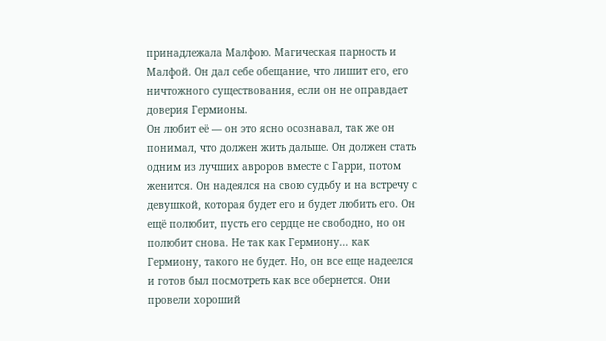принадлежала Малфою. Магическая парность и Малфой. Он дал себе обещание, что лишит его, его ничтожного существования, если он не оправдает доверия Гермионы.
Он любит её — он это ясно осознавал, так же он понимал, что должен жить дальше. Он должен стать одним из лучших авроров вместе с Гарри, потом женится. Он надеялся на свою судьбу и на встречу с девушкой, которая будет его и будет любить его. Он ещё полюбит, пусть его сердце не свободно, но он полюбит снова. Не так как Гермиону... как Гермиону, такого не будет. Но, он все еще надеелся и готов был посмотреть как все обернется. Они провели хороший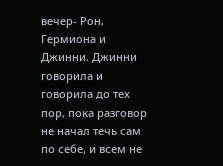вечер- Рон, Гермиона и Джинни. Джинни говорила и говорила до тех пор, пока разговор не начал течь сам по себе, и всем не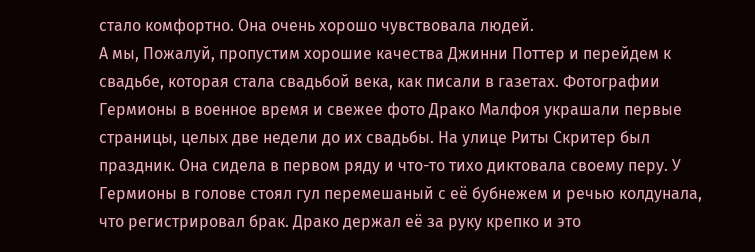стало комфортно. Она очень хорошо чувствовала людей.
А мы, Пожалуй, пропустим хорошие качества Джинни Поттер и перейдем к свадьбе, которая стала свадьбой века, как писали в газетах. Фотографии Гермионы в военное время и свежее фото Драко Малфоя украшали первые страницы, целых две недели до их свадьбы. На улице Риты Скритер был праздник. Она сидела в первом ряду и что-то тихо диктовала своему перу. У Гермионы в голове стоял гул перемешаный с её бубнежем и речью колдунала, что регистрировал брак. Драко держал её за руку крепко и это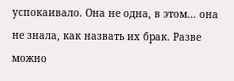успокаивало. Она не одна, в этом... она не знала, как назвать их брак. Разве можно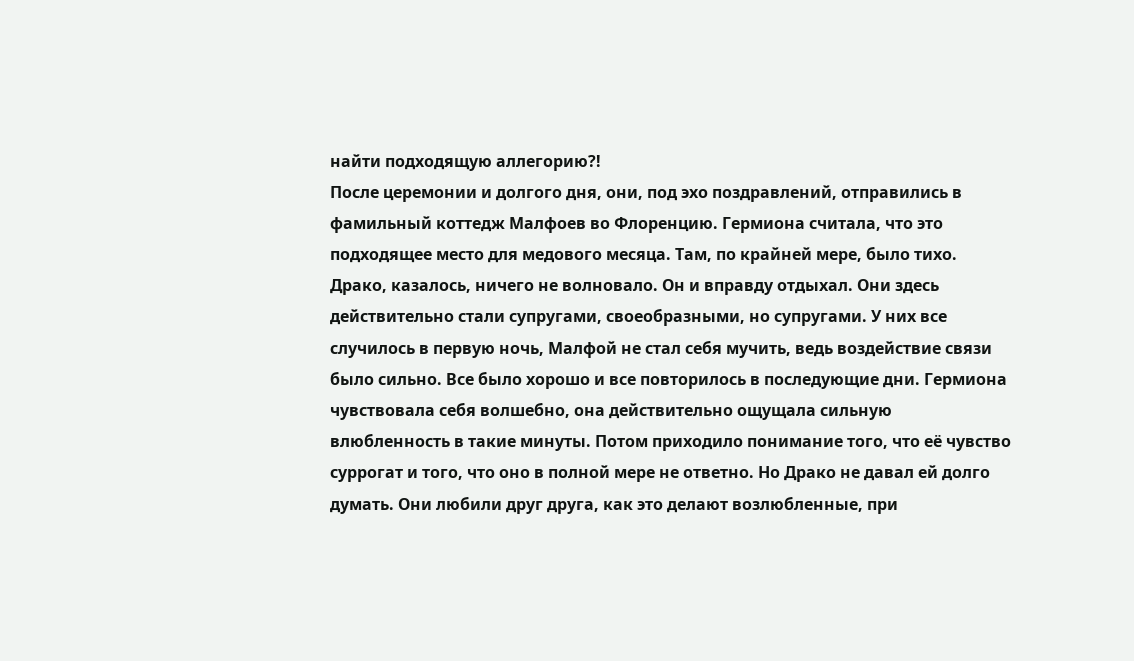найти подходящую аллегорию?!
После церемонии и долгого дня, они, под эхо поздравлений, отправились в фамильный коттедж Малфоев во Флоренцию. Гермиона считала, что это подходящее место для медового месяца. Там, по крайней мере, было тихо. Драко, казалось, ничего не волновало. Он и вправду отдыхал. Они здесь действительно стали супругами, своеобразными, но супругами. У них все случилось в первую ночь, Малфой не стал себя мучить, ведь воздействие связи было сильно. Все было хорошо и все повторилось в последующие дни. Гермиона чувствовала себя волшебно, она действительно ощущала сильную влюбленность в такие минуты. Потом приходило понимание того, что её чувство суррогат и того, что оно в полной мере не ответно. Но Драко не давал ей долго думать. Они любили друг друга, как это делают возлюбленные, при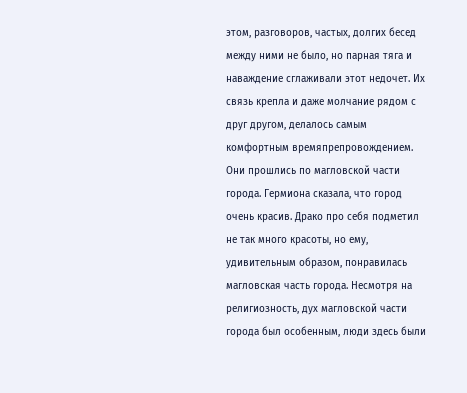этом, разговоров, частых, долгих бесед между ними не было, но парная тяга и наваждение сглаживали этот недочет. Их связь крепла и даже молчание рядом с друг другом, делалось самым комфортным времяпрепровождением.
Они прошлись по магловской части города. Гермиона сказала, что город очень красив. Драко про себя подметил не так много красоты, но ему, удивительным образом, понравилась магловская часть города. Несмотря на религиозность, дух магловской части города был особенным, люди здесь были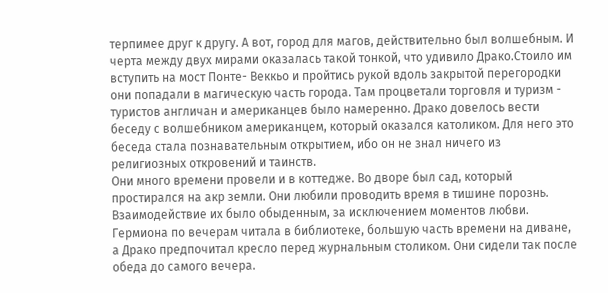терпимее друг к другу. А вот, город для магов, действительно был волшебным. И черта между двух мирами оказалась такой тонкой, что удивило Драко.Стоило им вступить на мост Понте- Веккьо и пройтись рукой вдоль закрытой перегородки они попадали в магическую часть города. Там процветали торговля и туризм - туристов англичан и американцев было намеренно. Драко довелось вести беседу с волшебником американцем, который оказался католиком. Для него это беседа стала познавательным открытием, ибо он не знал ничего из религиозных откровений и таинств.
Они много времени провели и в коттедже. Во дворе был сад, который простирался на акр земли. Они любили проводить время в тишине порознь. Взаимодействие их было обыденным, за исключением моментов любви. Гермиона по вечерам читала в библиотеке, большую часть времени на диване, а Драко предпочитал кресло перед журнальным столиком. Они сидели так после обеда до самого вечера.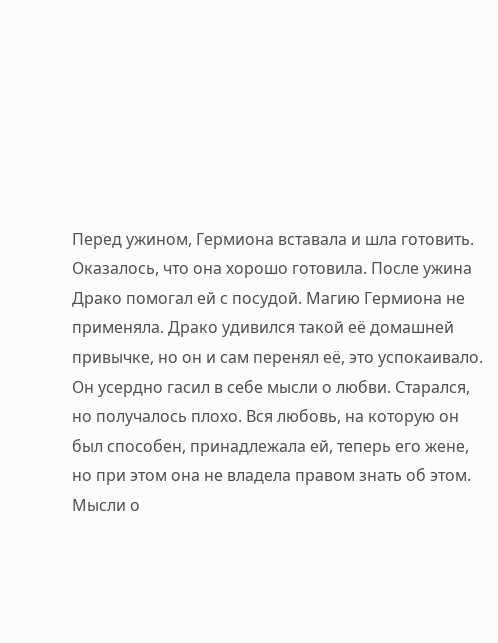Перед ужином, Гермиона вставала и шла готовить. Оказалось, что она хорошо готовила. После ужина Драко помогал ей с посудой. Магию Гермиона не применяла. Драко удивился такой её домашней привычке, но он и сам перенял её, это успокаивало. Он усердно гасил в себе мысли о любви. Старался, но получалось плохо. Вся любовь, на которую он был способен, принадлежала ей, теперь его жене, но при этом она не владела правом знать об этом. Мысли о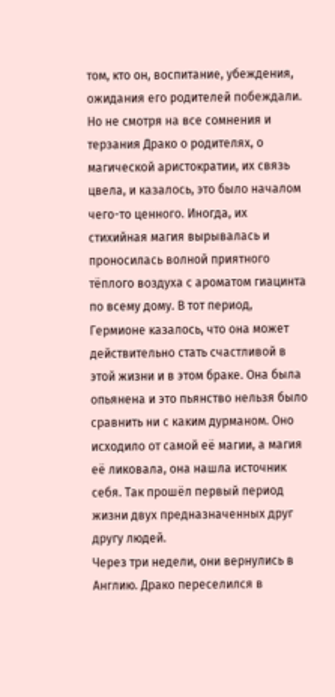том, кто он, воспитание, убеждения, ожидания его родителей побеждали. Но не смотря на все сомнения и терзания Драко о родителях, о магической аристократии, их связь цвела, и казалось, это было началом чего-то ценного. Иногда, их стихийная магия вырывалась и проносилась волной приятного тёплого воздуха с ароматом гиацинта по всему дому. В тот период, Гермионе казалось, что она может действительно стать счастливой в этой жизни и в этом браке. Она была опьянена и это пьянство нельзя было сравнить ни с каким дурманом. Оно исходило от самой её магии, а магия её ликовала, она нашла источник себя. Так прошёл первый период жизни двух предназначенных друг другу людей.
Через три недели, они вернулись в Англию. Драко переселился в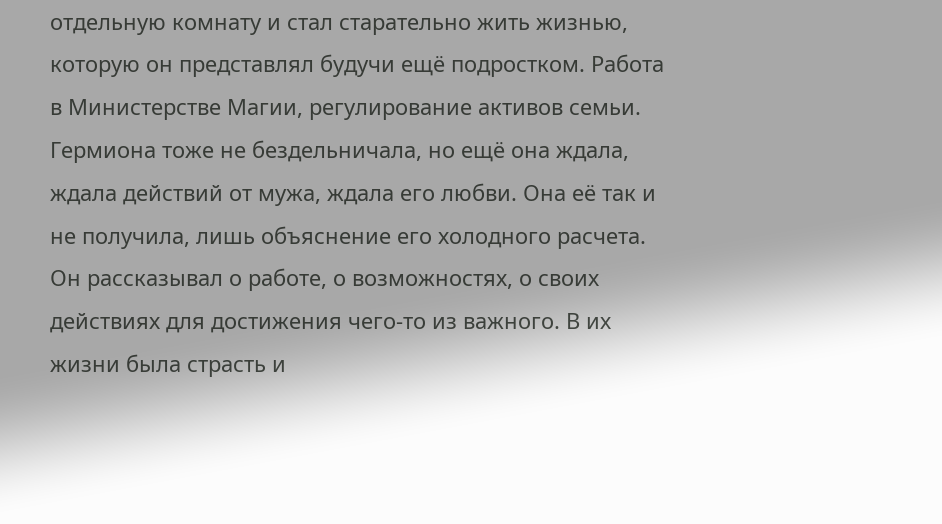отдельную комнату и стал старательно жить жизнью, которую он представлял будучи ещё подростком. Работа в Министерстве Магии, регулирование активов семьи. Гермиона тоже не бездельничала, но ещё она ждала, ждала действий от мужа, ждала его любви. Она её так и не получила, лишь объяснение его холодного расчета. Он рассказывал о работе, о возможностях, о своих действиях для достижения чего-то из важного. В их жизни была страсть и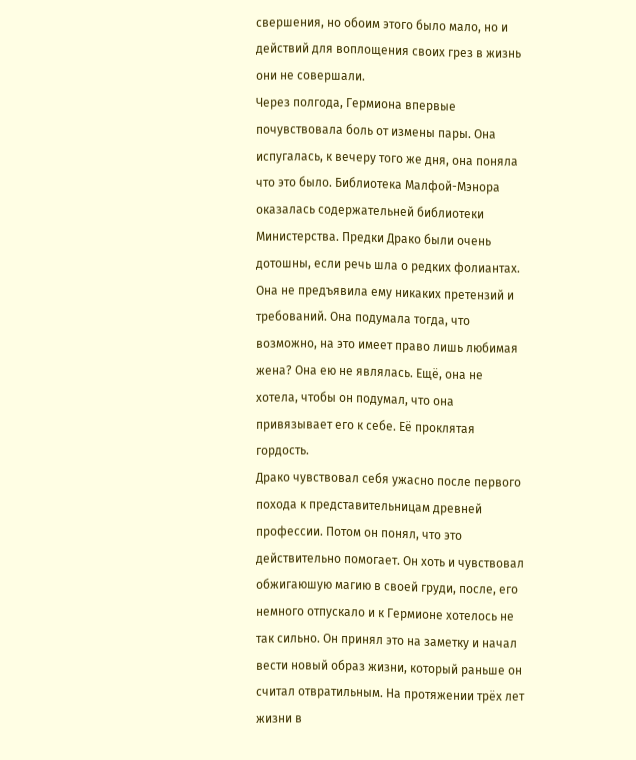свершения, но обоим этого было мало, но и действий для воплощения своих грез в жизнь они не совершали.
Через полгода, Гермиона впервые почувствовала боль от измены пары. Она испугалась, к вечеру того же дня, она поняла что это было. Библиотека Малфой-Мэнора оказалась содержательней библиотеки Министерства. Предки Драко были очень дотошны, если речь шла о редких фолиантах. Она не предъявила ему никаких претензий и требований. Она подумала тогда, что возможно, на это имеет право лишь любимая жена? Она ею не являлась. Ещё, она не хотела, чтобы он подумал, что она привязывает его к себе. Её проклятая гордость.
Драко чувствовал себя ужасно после первого похода к представительницам древней профессии. Потом он понял, что это действительно помогает. Он хоть и чувствовал обжигаюшую магию в своей груди, после, его немного отпускало и к Гермионе хотелось не так сильно. Он принял это на заметку и начал вести новый образ жизни, который раньше он считал отвратильным. На протяжении трёх лет жизни в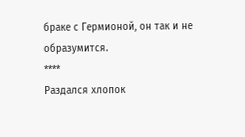браке с Гермионой, он так и не образумится.
****
Раздался хлопок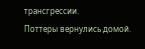трансгрессии.
Поттеры вернулись домой.